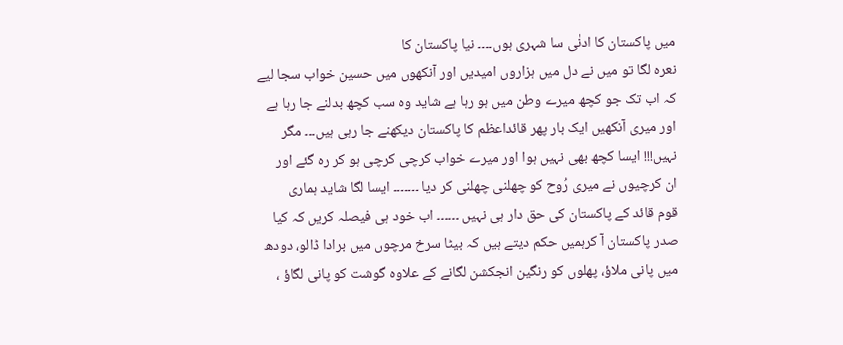میں پاکستان کا ادنٰی سا شہری ہوں۔۔۔۔ نیا پاکستان کا
نعرہ لگا تو میں نے دل میں ہزاروں امیدیں اور آنکھوں میں حسین خواب سجا لیے
کہ اب تک جو کچھ میرے وطن میں ہو رہا ہے شاید وہ سب کچھ بدلنے جا رہا ہے
اور میری آنکھیں ایک بار پھر قائداعظم کا پاکستان دیکھنے جا رہی ہیں۔۔۔ مگر
نہیں!!! ایسا کچھ بھی نہیں ہوا اور میرے خواب کرچی کرچی ہو کر رہ گئے اور
ان کرچیوں نے میری رُوح کو چھلنی چھلنی کر دیا ۔۔۔۔۔۔۔ ایسا لگا شاید ہماری
قوم قائد کے پاکستان کی حق دار ہی نہیں ۔۔۔۔۔۔ اب خود ہی فیصلہ کریں کہ کیا
صدر پاکستان آ کرہمیں حکم دیتے ہیں کہ بیٹا سرخ مرچوں میں برادا ڈالو، دودھ
میں پانی ملاؤ، پھلوں کو رنگین انجکشن لگانے کے علاوہ گوشت کو پانی لگاؤ ،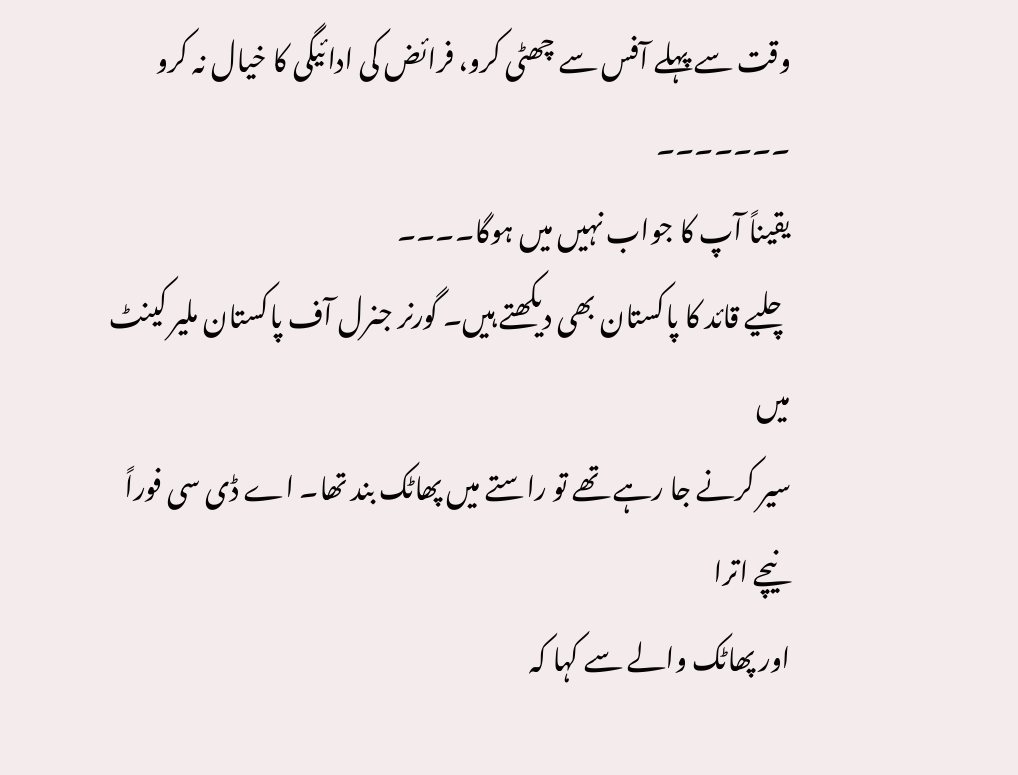وقت سے پہلے آفس سے چھٹی کرو، فرائض کی ادائیگی کا خیال نہ کرو ۔۔۔۔۔۔۔
یقیناً آپ کا جواب نہیں میں ہوگا۔۔۔۔
چلیے قائد کا پاکستان بھی دیکھتے ہیں۔ گورنر جنرل آف پاکستان ملیر کینٹ میں
سیر کرنے جا رہے تھے تو راستے میں پھاٹک بند تھا۔ اے ڈی سی فوراً نیچے اترا
اور پھاٹک والے سے کہا کہ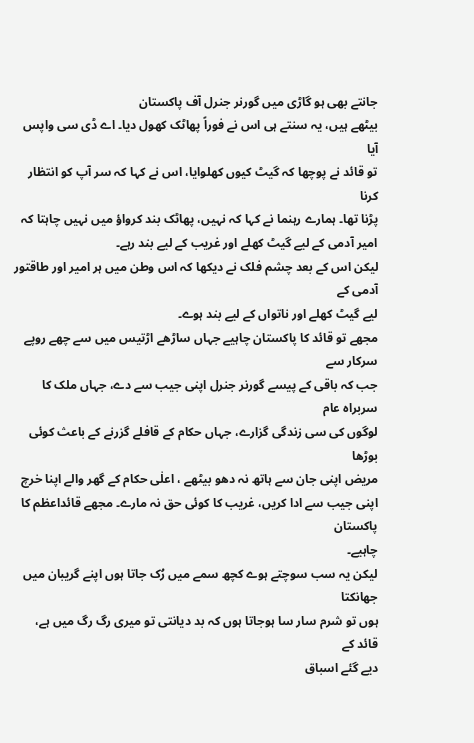جانتے بھی ہو گاڑی میں گورنر جنرل آف پاکستان
بیٹھے ہیں، یہ سنتے ہی اس نے فوراً پھاٹک کھول دیا۔ اے ڈی سی واپس آیا
تو قائد نے پوچھا کہ گیٹ کیوں کھلوایا، اس نے کہا کہ سر آپ کو انتظار کرنا
پڑنا تھا۔ ہمارے رہنما نے کہا کہ نہیں، پھاٹک بند کرواؤ میں نہیں چاہتا کہ
امیر آدمی کے لیے گیٹ کھلے اور غریب کے لیے بند رہے۔
لیکن اس کے بعد چشم فلک نے دیکھا کہ اس وطن میں ہر امیر اور طاقتور آدمی کے
لیے گیٹ کھلے اور ناتواں کے لیے بند ہوے۔
مجھے تو قائد کا پاکستان چاہیے جہاں ساڑھے اڑتیس میں سے چھے روپے سرکار سے
جب کہ باقی کے پیسے گورنر جنرل اپنی جیب سے دے، جہاں ملک کا سربراہ عام
لوگوں کی سی زندگی گزارے، جہاں حکام کے قافلے گزرنے کے باعث کوئی بوڑھا
مریض اپنی جان سے ہاتھ نہ دھو بیٹھے ، اعلٰی حکام کے گھر والے اپنا خرچ
اپنی جیب سے ادا کریں، غریب کا کوئی حق نہ مارے۔ مجھے قائداعظم کا پاکستان
چاہیے۔
لیکن یہ سب سوچتے ہوے کچھ سمے میں رُک جاتا ہوں اپنے گریبان میں جھانکتا
ہوں تو شرم سار سا ہوجاتا ہوں کہ بد دیانتی تو میری رگ رگ میں ہے، قائد کے
دیے گئے اسباق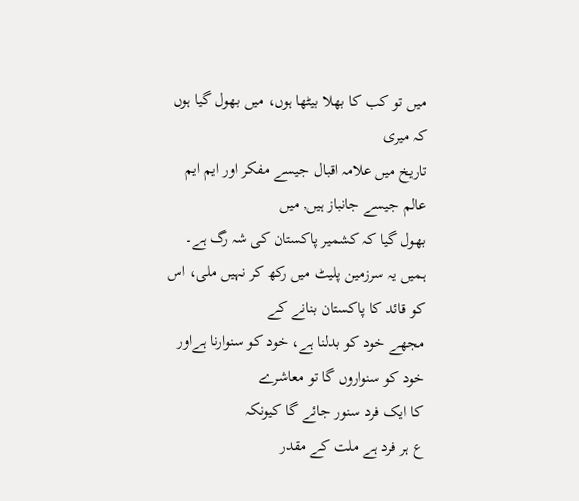میں تو کب کا بھلا بیٹھا ہوں، میں بھول گیا ہوں کہ میری
تاریخ میں علامہ اقبال جیسے مفکر اور ایم ایم عالم جیسے جانباز ہیں, میں
بھول گیا کہ کشمیر پاکستان کی شہ رگ ہے۔
ہمیں یہ سرزمین پلیٹ میں رکھ کر نہیں ملی، اس کو قائد کا پاکستان بنانے کے
مجھے خود کو بدلنا ہے، خود کو سنوارنا ہےاور خود کو سنواروں گا تو معاشرے
کا ایک فرد سنور جائے گا کیونکہ
ع ہر فرد ہے ملت کے مقدر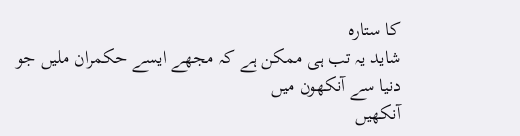کا ستارہ
شاید یہ تب ہی ممکن ہے کہ مجھے ایسے حکمران ملیں جو دنیا سے آنکھون میں
آنکھیں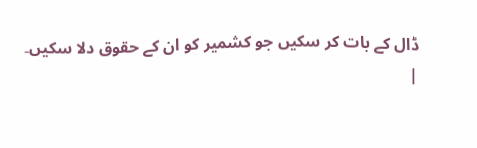ڈال کے بات کر سکیں جو کشمیر کو ان کے حقوق دلا سکیں۔
|